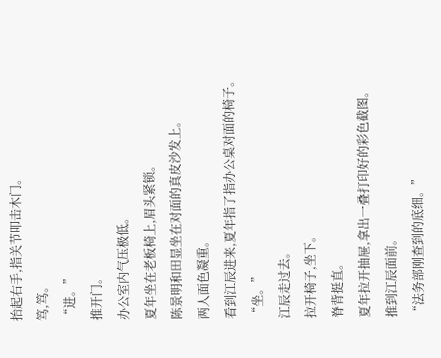抬起右手,指关节叩击木门。
笃,笃。
“进。”
推开门。
办公室内气压极低。
夏年坐在老板椅上,眉头紧锁。
陈景明和田显坐在对面的真皮沙发上。
两人面色凝重。
看到江辰进来,夏年指了指办公桌对面的椅子。
“坐。”
江辰走过去。
拉开椅子,坐下。
脊背挺直。
夏年拉开抽屉,拿出一叠打印好的彩色截图。
推到江辰面前。
“法务部刚查到的底细。”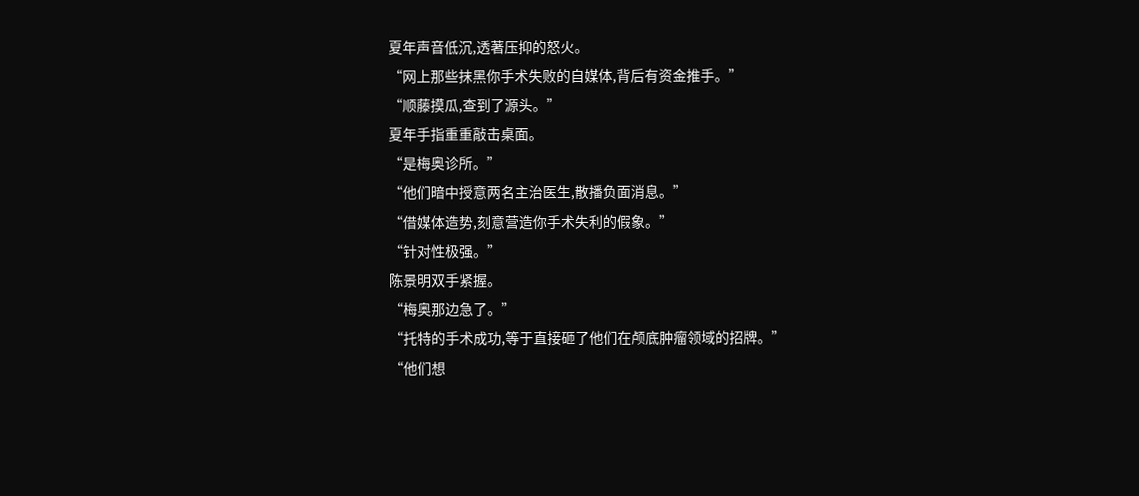夏年声音低沉,透著压抑的怒火。
“网上那些抹黑你手术失败的自媒体,背后有资金推手。”
“顺藤摸瓜,查到了源头。”
夏年手指重重敲击桌面。
“是梅奥诊所。”
“他们暗中授意两名主治医生,散播负面消息。”
“借媒体造势,刻意营造你手术失利的假象。”
“针对性极强。”
陈景明双手紧握。
“梅奥那边急了。”
“托特的手术成功,等于直接砸了他们在颅底肿瘤领域的招牌。”
“他们想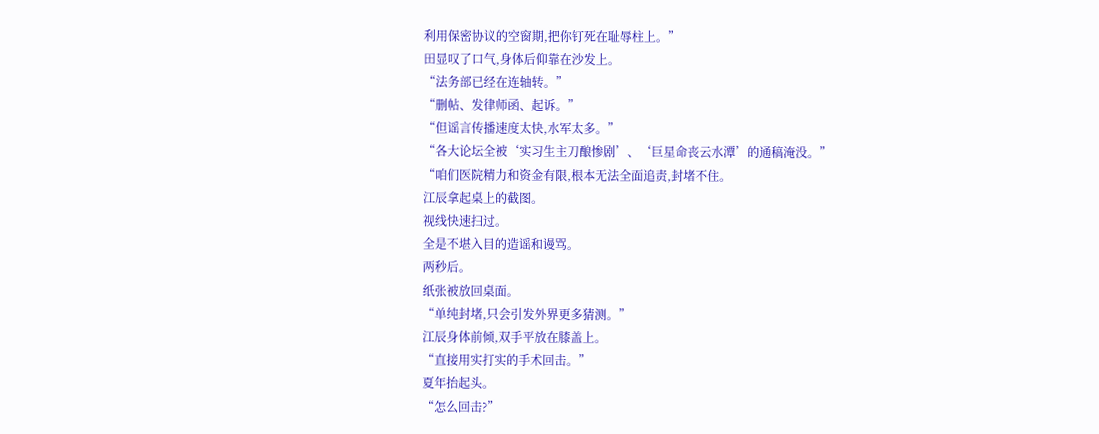利用保密协议的空窗期,把你钉死在耻辱柱上。”
田显叹了口气,身体后仰靠在沙发上。
“法务部已经在连轴转。”
“删帖、发律师函、起诉。”
“但谣言传播速度太快,水军太多。”
“各大论坛全被‘实习生主刀酿惨剧’、‘巨星命丧云水潭’的通稿淹没。”
“咱们医院精力和资金有限,根本无法全面追责,封堵不住。
江辰拿起桌上的截图。
视线快速扫过。
全是不堪入目的造谣和谩骂。
两秒后。
纸张被放回桌面。
“单纯封堵,只会引发外界更多猜测。”
江辰身体前倾,双手平放在膝盖上。
“直接用实打实的手术回击。”
夏年抬起头。
“怎么回击?”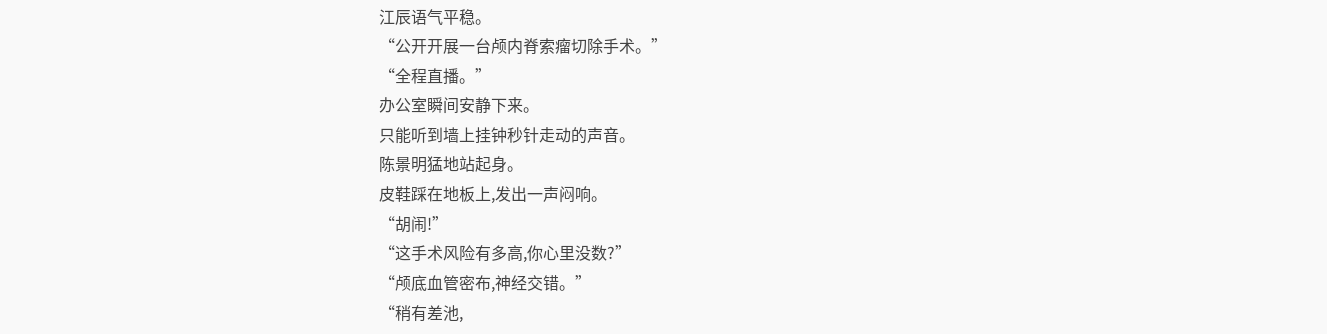江辰语气平稳。
“公开开展一台颅内脊索瘤切除手术。”
“全程直播。”
办公室瞬间安静下来。
只能听到墙上挂钟秒针走动的声音。
陈景明猛地站起身。
皮鞋踩在地板上,发出一声闷响。
“胡闹!”
“这手术风险有多高,你心里没数?”
“颅底血管密布,神经交错。”
“稍有差池,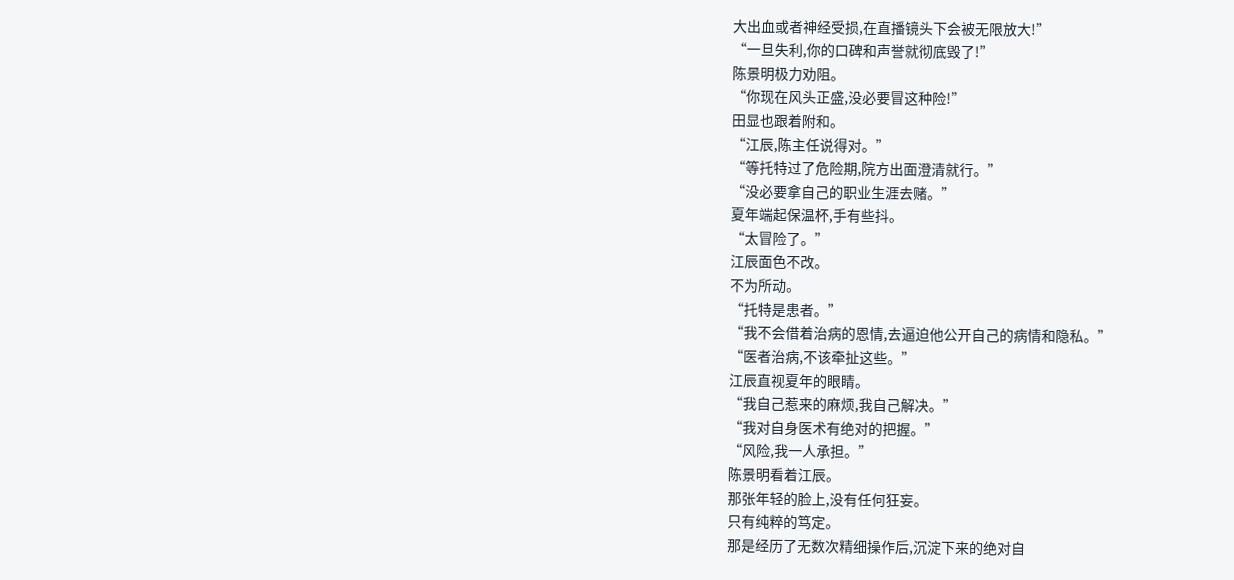大出血或者神经受损,在直播镜头下会被无限放大!”
“一旦失利,你的口碑和声誉就彻底毁了!”
陈景明极力劝阻。
“你现在风头正盛,没必要冒这种险!”
田显也跟着附和。
“江辰,陈主任说得对。”
“等托特过了危险期,院方出面澄清就行。”
“没必要拿自己的职业生涯去赌。”
夏年端起保温杯,手有些抖。
“太冒险了。”
江辰面色不改。
不为所动。
“托特是患者。”
“我不会借着治病的恩情,去逼迫他公开自己的病情和隐私。”
“医者治病,不该牵扯这些。”
江辰直视夏年的眼睛。
“我自己惹来的麻烦,我自己解决。”
“我对自身医术有绝对的把握。”
“风险,我一人承担。”
陈景明看着江辰。
那张年轻的脸上,没有任何狂妄。
只有纯粹的笃定。
那是经历了无数次精细操作后,沉淀下来的绝对自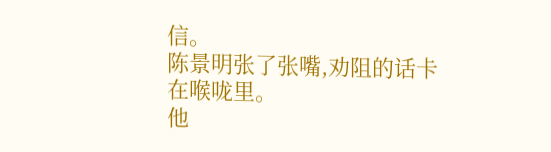信。
陈景明张了张嘴,劝阻的话卡在喉咙里。
他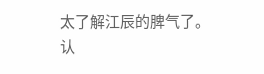太了解江辰的脾气了。
认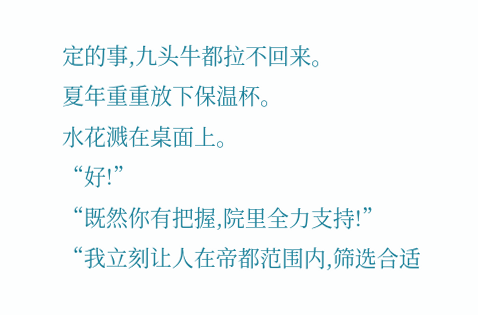定的事,九头牛都拉不回来。
夏年重重放下保温杯。
水花溅在桌面上。
“好!”
“既然你有把握,院里全力支持!”
“我立刻让人在帝都范围内,筛选合适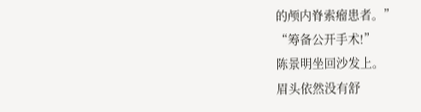的颅内脊索瘤患者。”
“筹备公开手术!”
陈景明坐回沙发上。
眉头依然没有舒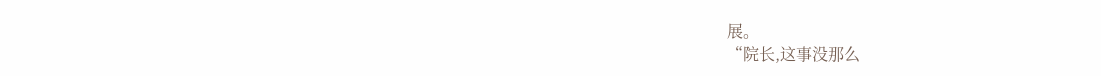展。
“院长,这事没那么